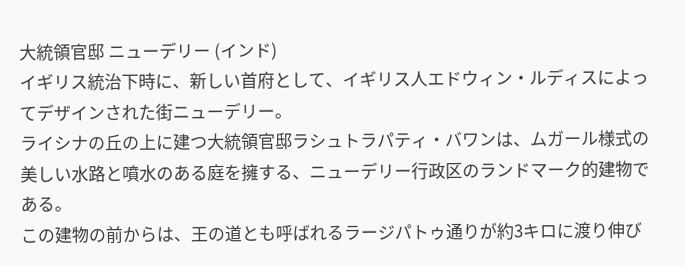大統領官邸 ニューデリー (インド)
イギリス統治下時に、新しい首府として、イギリス人エドウィン・ルディスによってデザインされた街ニューデリー。
ライシナの丘の上に建つ大統領官邸ラシュトラパティ・バワンは、ムガール様式の美しい水路と噴水のある庭を擁する、ニューデリー行政区のランドマーク的建物である。
この建物の前からは、王の道とも呼ばれるラージパトゥ通りが約3キロに渡り伸び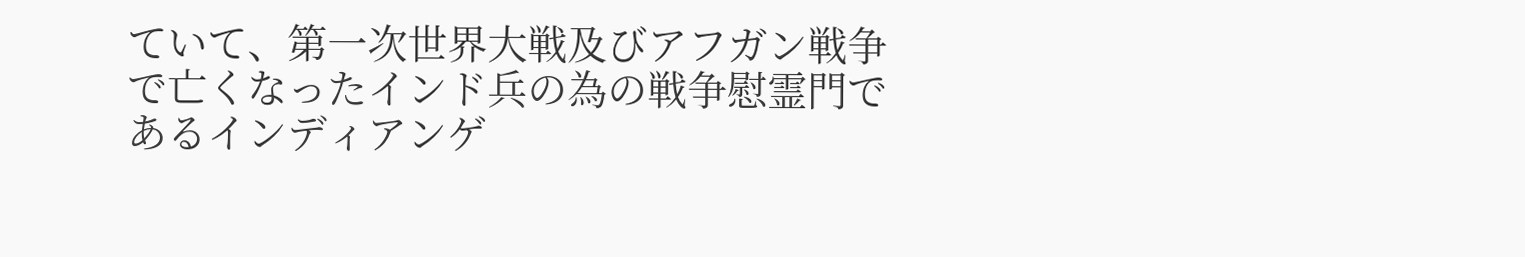ていて、第一次世界大戦及びアフガン戦争で亡くなったインド兵の為の戦争慰霊門であるインディアンゲ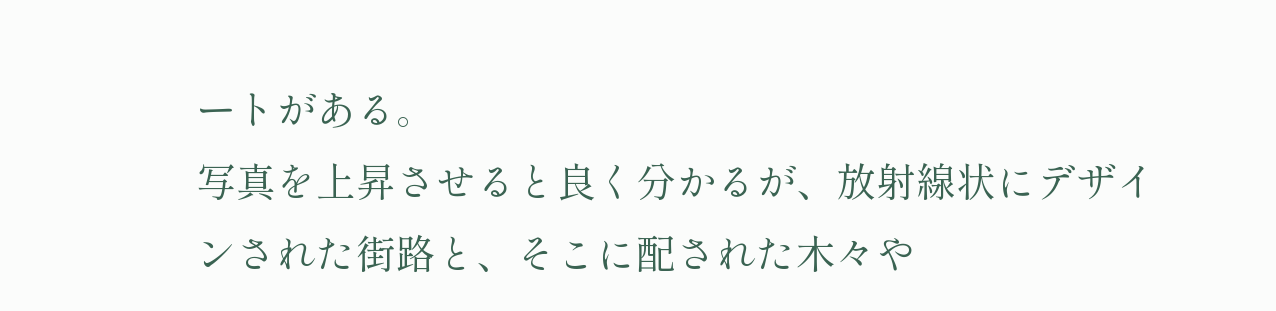ートがある。
写真を上昇させると良く分かるが、放射線状にデザインされた街路と、そこに配された木々や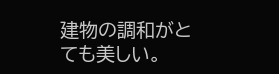建物の調和がとても美しい。